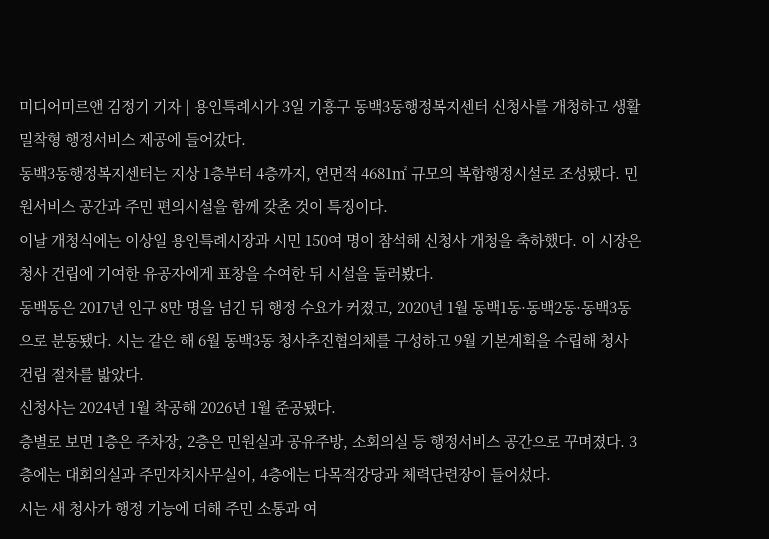미디어미르앤 김정기 기자 | 용인특례시가 3일 기흥구 동백3동행정복지센터 신청사를 개청하고 생활밀착형 행정서비스 제공에 들어갔다.
동백3동행정복지센터는 지상 1층부터 4층까지, 연면적 4681㎡ 규모의 복합행정시설로 조성됐다. 민원서비스 공간과 주민 편의시설을 함께 갖춘 것이 특징이다.
이날 개청식에는 이상일 용인특례시장과 시민 150여 명이 참석해 신청사 개청을 축하했다. 이 시장은 청사 건립에 기여한 유공자에게 표창을 수여한 뒤 시설을 둘러봤다.
동백동은 2017년 인구 8만 명을 넘긴 뒤 행정 수요가 커졌고, 2020년 1월 동백1동·동백2동·동백3동으로 분동됐다. 시는 같은 해 6월 동백3동 청사추진협의체를 구성하고 9월 기본계획을 수립해 청사 건립 절차를 밟았다.
신청사는 2024년 1월 착공해 2026년 1월 준공됐다.
층별로 보면 1층은 주차장, 2층은 민원실과 공유주방, 소회의실 등 행정서비스 공간으로 꾸며졌다. 3층에는 대회의실과 주민자치사무실이, 4층에는 다목적강당과 체력단련장이 들어섰다.
시는 새 청사가 행정 기능에 더해 주민 소통과 여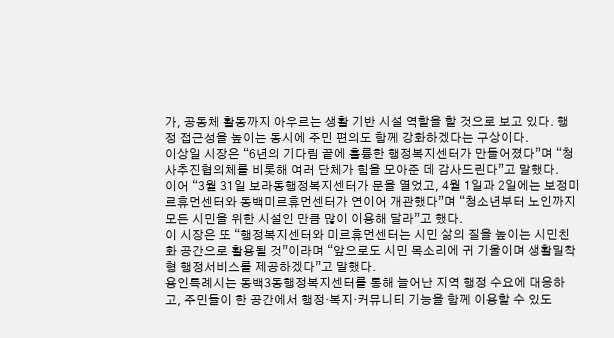가, 공동체 활동까지 아우르는 생활 기반 시설 역할을 할 것으로 보고 있다. 행정 접근성을 높이는 동시에 주민 편의도 함께 강화하겠다는 구상이다.
이상일 시장은 “6년의 기다림 끝에 훌륭한 행정복지센터가 만들어졌다”며 “청사추진협의체를 비롯해 여러 단체가 힘을 모아준 데 감사드린다”고 말했다.
이어 “3월 31일 보라동행정복지센터가 문을 열었고, 4월 1일과 2일에는 보정미르휴먼센터와 동백미르휴먼센터가 연이어 개관했다”며 “청소년부터 노인까지 모든 시민을 위한 시설인 만큼 많이 이용해 달라”고 했다.
이 시장은 또 “행정복지센터와 미르휴먼센터는 시민 삶의 질을 높이는 시민친화 공간으로 활용될 것”이라며 “앞으로도 시민 목소리에 귀 기울이며 생활밀착형 행정서비스를 제공하겠다”고 말했다.
용인특례시는 동백3동행정복지센터를 통해 늘어난 지역 행정 수요에 대응하고, 주민들이 한 공간에서 행정·복지·커뮤니티 기능을 함께 이용할 수 있도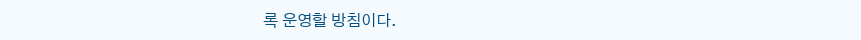록 운영할 방침이다.